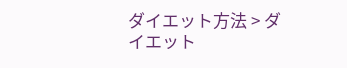ダイエット方法 > ダイエット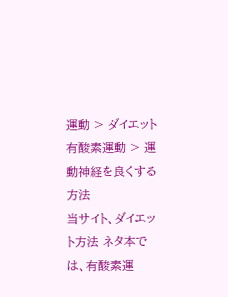運動 > ダイエット有酸素運動 > 運動神経を良くする方法
当サイト、ダイエット方法 ネタ本では、有酸素運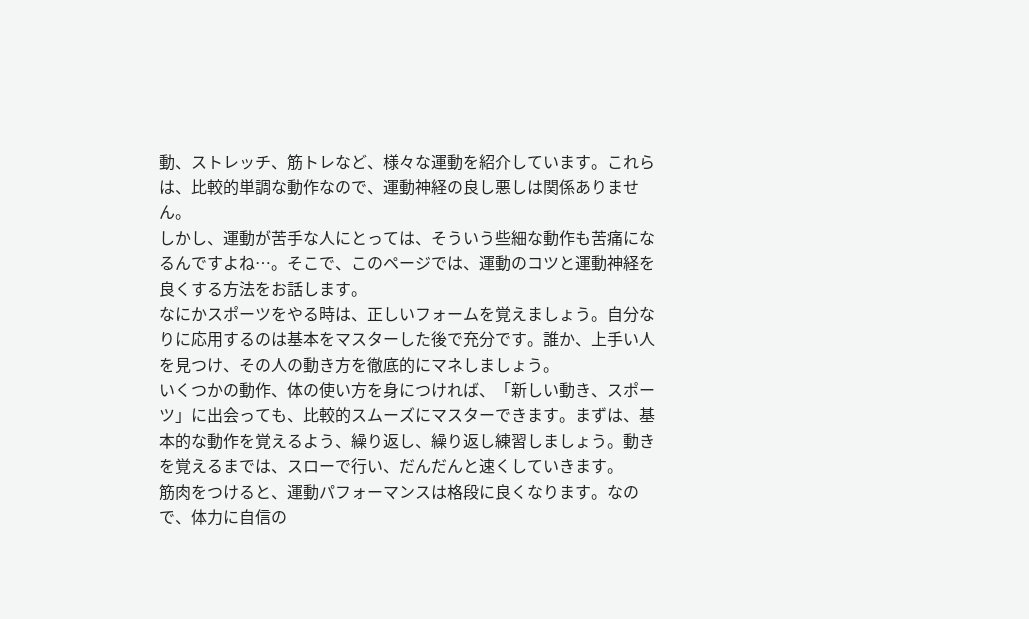動、ストレッチ、筋トレなど、様々な運動を紹介しています。これらは、比較的単調な動作なので、運動神経の良し悪しは関係ありません。
しかし、運動が苦手な人にとっては、そういう些細な動作も苦痛になるんですよね…。そこで、このページでは、運動のコツと運動神経を良くする方法をお話します。
なにかスポーツをやる時は、正しいフォームを覚えましょう。自分なりに応用するのは基本をマスターした後で充分です。誰か、上手い人を見つけ、その人の動き方を徹底的にマネしましょう。
いくつかの動作、体の使い方を身につければ、「新しい動き、スポーツ」に出会っても、比較的スムーズにマスターできます。まずは、基本的な動作を覚えるよう、繰り返し、繰り返し練習しましょう。動きを覚えるまでは、スローで行い、だんだんと速くしていきます。
筋肉をつけると、運動パフォーマンスは格段に良くなります。なので、体力に自信の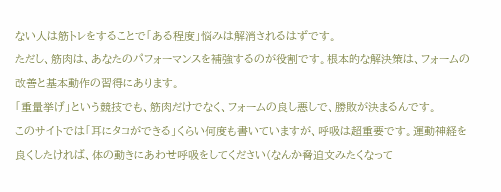ない人は筋トレをすることで「ある程度」悩みは解消されるはずです。
ただし、筋肉は、あなたのパフォーマンスを補強するのが役割です。根本的な解決策は、フォームの改善と基本動作の習得にあります。
「重量挙げ」という競技でも、筋肉だけでなく、フォームの良し悪しで、勝敗が決まるんです。
このサイトでは「耳にタコができる」くらい何度も書いていますが、呼吸は超重要です。運動神経を良くしたければ、体の動きにあわせ呼吸をしてください(なんか脅迫文みたくなって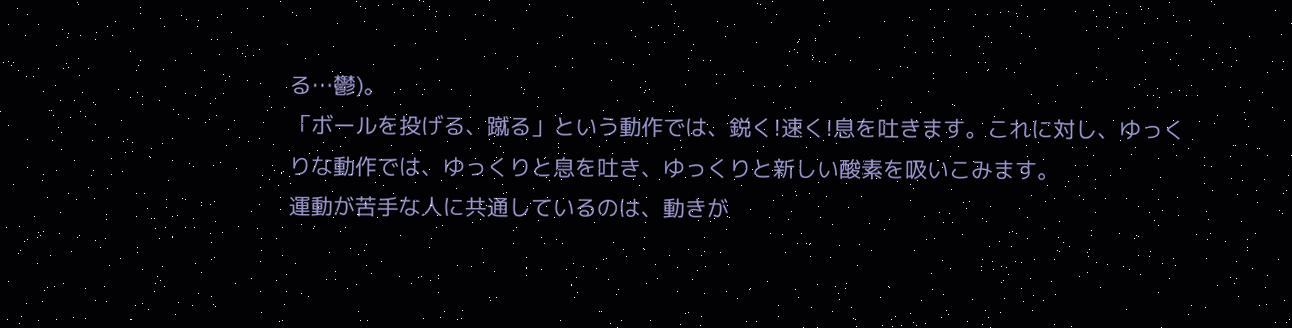る…鬱)。
「ボールを投げる、蹴る」という動作では、鋭く!速く!息を吐きます。これに対し、ゆっくりな動作では、ゆっくりと息を吐き、ゆっくりと新しい酸素を吸いこみます。
運動が苦手な人に共通しているのは、動きが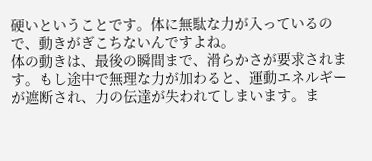硬いということです。体に無駄な力が入っているので、動きがぎこちないんですよね。
体の動きは、最後の瞬間まで、滑らかさが要求されます。もし途中で無理な力が加わると、運動エネルギーが遮断され、力の伝達が失われてしまいます。ま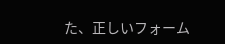た、正しいフォーム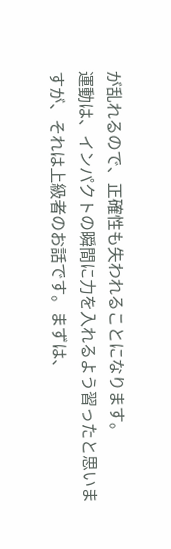が乱れるので、正確性も失われることになります。
運動は、インパクトの瞬間に力を入れるよう習ったと思いますが、それは上級者のお話です。まずは、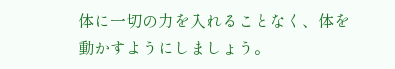体に一切の力を入れることなく、体を動かすようにしましょう。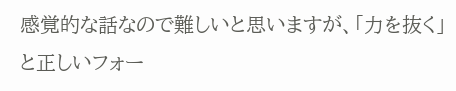感覚的な話なので難しいと思いますが、「力を抜く」と正しいフォー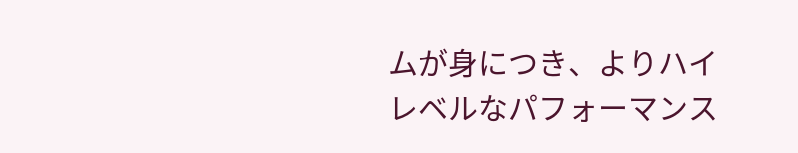ムが身につき、よりハイレベルなパフォーマンス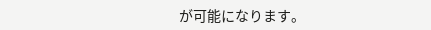が可能になります。